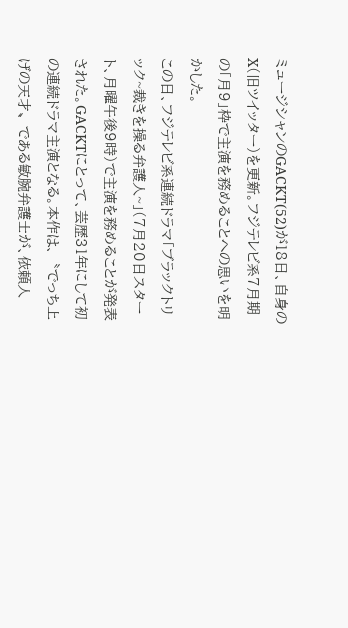ミュージシャンのGACKT(52)が18日、自身のX(旧ツイッター)を更新。フジテレビ系7月期の「月9」枠で主演を務めることへの思いを明かした。
この日、フジテレビ系連続ドラマ「ブラックトリック~裁きを操る弁護人~」(7月20日スタート、月曜午後9時)で主演を務めることが発表された。GACKTにとって、芸歴31年にして初の連続ドラマ主演となる。本作は、〝でっち上げの天才〟である敏腕弁護士が、依頼人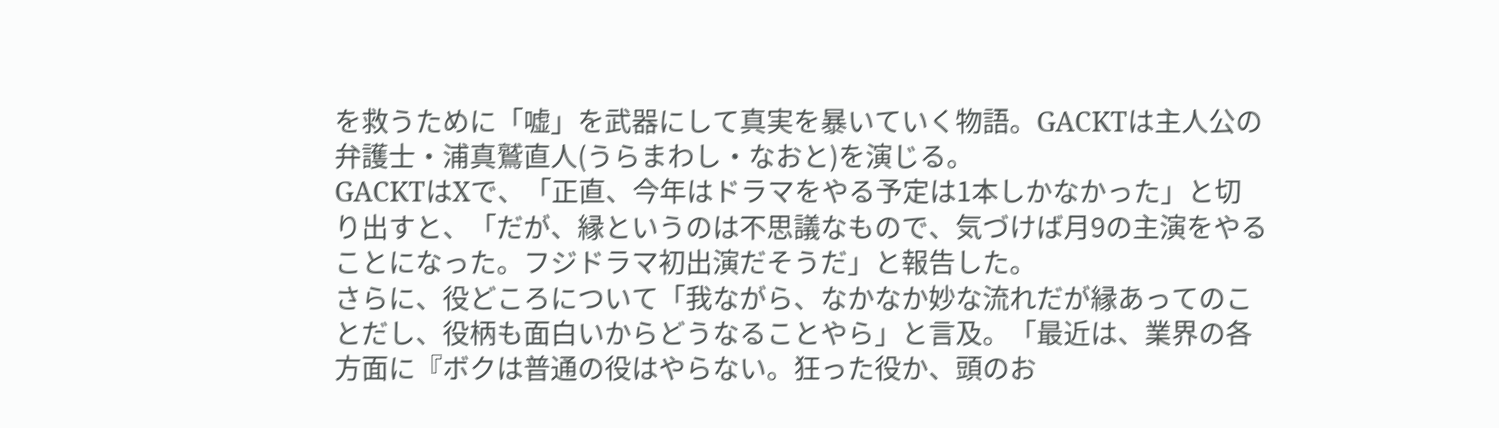を救うために「嘘」を武器にして真実を暴いていく物語。GACKTは主人公の弁護士・浦真鷲直人(うらまわし・なおと)を演じる。
GACKTはXで、「正直、今年はドラマをやる予定は1本しかなかった」と切り出すと、「だが、縁というのは不思議なもので、気づけば月9の主演をやることになった。フジドラマ初出演だそうだ」と報告した。
さらに、役どころについて「我ながら、なかなか妙な流れだが縁あってのことだし、役柄も面白いからどうなることやら」と言及。「最近は、業界の各方面に『ボクは普通の役はやらない。狂った役か、頭のお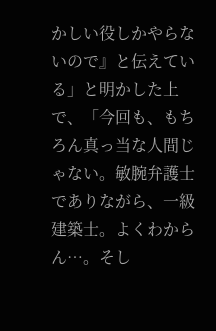かしい役しかやらないので』と伝えている」と明かした上で、「今回も、もちろん真っ当な人間じゃない。敏腕弁護士でありながら、一級建築士。よくわからん…。そし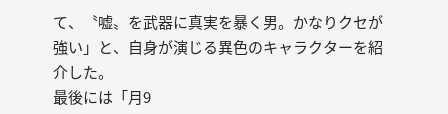て、〝嘘〟を武器に真実を暴く男。かなりクセが強い」と、自身が演じる異色のキャラクターを紹介した。
最後には「月9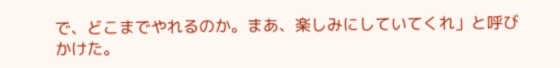で、どこまでやれるのか。まあ、楽しみにしていてくれ」と呼びかけた。